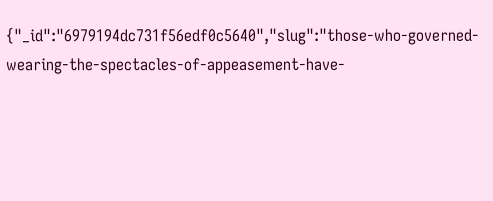{"_id":"6979194dc731f56edf0c5640","slug":"those-who-governed-wearing-the-spectacles-of-appeasement-have-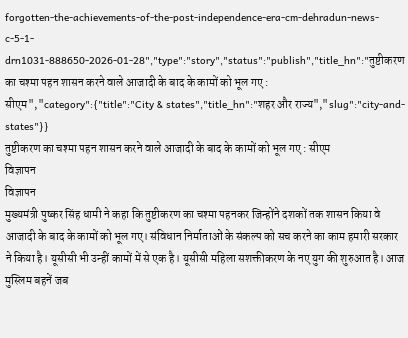forgotten-the-achievements-of-the-post-independence-era-cm-dehradun-news-c-5-1-drn1031-888650-2026-01-28","type":"story","status":"publish","title_hn":"तुष्टीकरण का चश्मा पहन शासन करने वाले आजादी के बाद के कामों को भूल गए : सीएम","category":{"title":"City & states","title_hn":"शहर और राज्य","slug":"city-and-states"}}
तुष्टीकरण का चश्मा पहन शासन करने वाले आजादी के बाद के कामों को भूल गए : सीएम
विज्ञापन
विज्ञापन
मुख्यमंत्री पुष्कर सिंह धामी ने कहा कि तुष्टीकरण का चश्मा पहनकर जिन्होंने दशकों तक शासन किया वे आजादी के बाद के कामों को भूल गए। संविधान निर्माताओं के संकल्प को सच करने का काम हमारी सरकार ने किया है। यूसीसी भी उन्हीं कामों में से एक है। यूसीसी महिला सशक्तीकरण के नए युग की शुरुआत है। आज मुस्लिम बहनें जब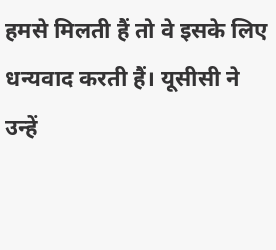हमसे मिलती हैं तो वे इसके लिए धन्यवाद करती हैं। यूसीसी ने उन्हें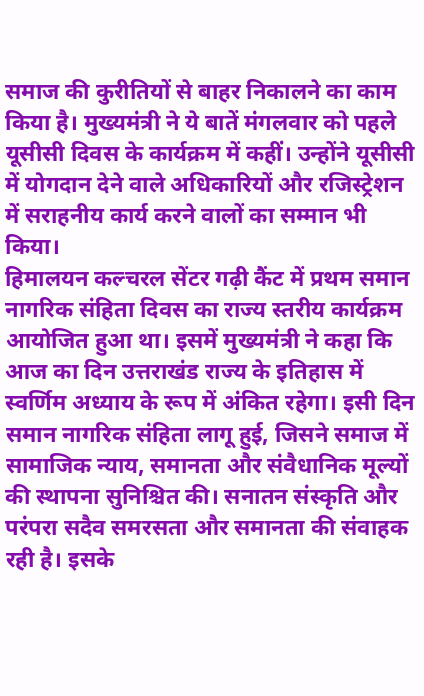समाज की कुरीतियों से बाहर निकालने का काम किया है। मुख्यमंत्री ने ये बातें मंगलवार को पहले यूसीसी दिवस के कार्यक्रम में कहीं। उन्होंने यूसीसी में योगदान देने वाले अधिकारियों और रजिस्ट्रेशन में सराहनीय कार्य करने वालों का सम्मान भी किया।
हिमालयन कल्चरल सेंटर गढ़ी कैंट में प्रथम समान नागरिक संहिता दिवस का राज्य स्तरीय कार्यक्रम आयोजित हुआ था। इसमें मुख्यमंत्री ने कहा कि आज का दिन उत्तराखंड राज्य के इतिहास में स्वर्णिम अध्याय के रूप में अंकित रहेगा। इसी दिन समान नागरिक संहिता लागू हुई, जिसने समाज में सामाजिक न्याय, समानता और संवैधानिक मूल्यों की स्थापना सुनिश्चित की। सनातन संस्कृति और परंपरा सदैव समरसता और समानता की संवाहक रही है। इसके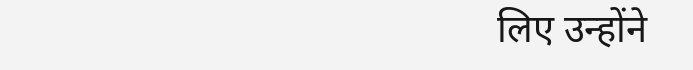लिए उन्होंने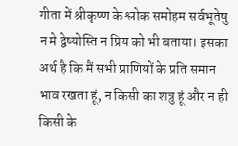गीता में श्रीकृष्ण के श्लोक समोहम सर्वभूतेषु न मे द्वेष्योस्ति न प्रिय को भी बताया। इसका अर्थ है कि मैं सभी प्राणियों के प्रति समान भाव रखता हूं, न किसी का शत्रु हूं और न ही किसी के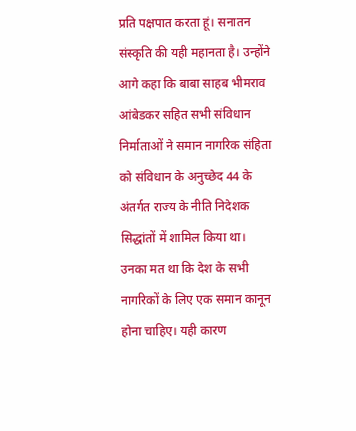प्रति पक्षपात करता हूं। सनातन संस्कृति की यही महानता है। उन्होंने आगे कहा कि बाबा साहब भीमराव आंबेडकर सहित सभी संविधान निर्माताओं ने समान नागरिक संहिता को संविधान के अनुच्छेद 44 के अंतर्गत राज्य के नीति निदेशक सिद्धांतों में शामिल किया था। उनका मत था कि देश के सभी नागरिकों के लिए एक समान कानून होना चाहिए। यही कारण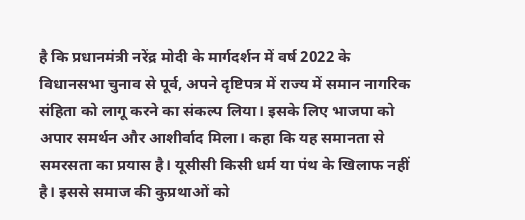है कि प्रधानमंत्री नरेंद्र मोदी के मार्गदर्शन में वर्ष 2022 के विधानसभा चुनाव से पूर्व, अपने दृष्टिपत्र में राज्य में समान नागरिक संहिता को लागू करने का संकल्प लिया। इसके लिए भाजपा को अपार समर्थन और आशीर्वाद मिला। कहा कि यह समानता से समरसता का प्रयास है। यूसीसी किसी धर्म या पंथ के खिलाफ नहीं है। इससे समाज की कुप्रथाओं को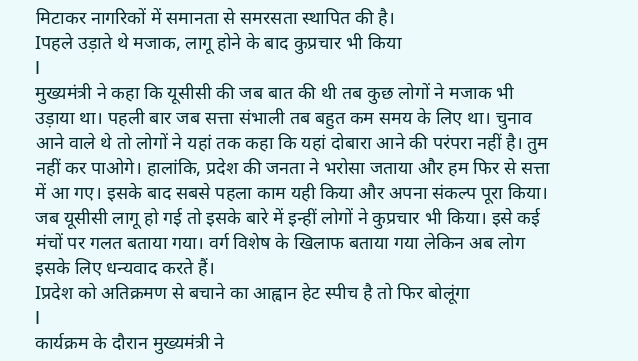मिटाकर नागरिकों में समानता से समरसता स्थापित की है।
Iपहले उड़ाते थे मजाक, लागू होने के बाद कुप्रचार भी किया
I
मुख्यमंत्री ने कहा कि यूसीसी की जब बात की थी तब कुछ लोगों ने मजाक भी उड़ाया था। पहली बार जब सत्ता संभाली तब बहुत कम समय के लिए था। चुनाव आने वाले थे तो लोगों ने यहां तक कहा कि यहां दोबारा आने की परंपरा नहीं है। तुम नहीं कर पाओगे। हालांकि, प्रदेश की जनता ने भरोसा जताया और हम फिर से सत्ता में आ गए। इसके बाद सबसे पहला काम यही किया और अपना संकल्प पूरा किया। जब यूसीसी लागू हो गई तो इसके बारे में इन्हीं लोगों ने कुप्रचार भी किया। इसे कई मंचों पर गलत बताया गया। वर्ग विशेष के खिलाफ बताया गया लेकिन अब लोग इसके लिए धन्यवाद करते हैं।
Iप्रदेश को अतिक्रमण से बचाने का आह्वान हेट स्पीच है तो फिर बोलूंगा
I
कार्यक्रम के दौरान मुख्यमंत्री ने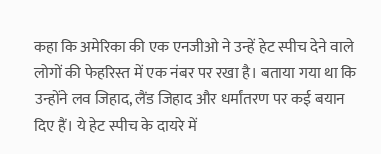कहा कि अमेरिका की एक एनजीओ ने उन्हें हेट स्पीच देने वाले लोगों की फेहरिस्त में एक नंबर पर रखा है। बताया गया था कि उन्होंने लव जिहाद, लैंड जिहाद और धर्मांतरण पर कई बयान दिए हैं। ये हेट स्पीच के दायरे में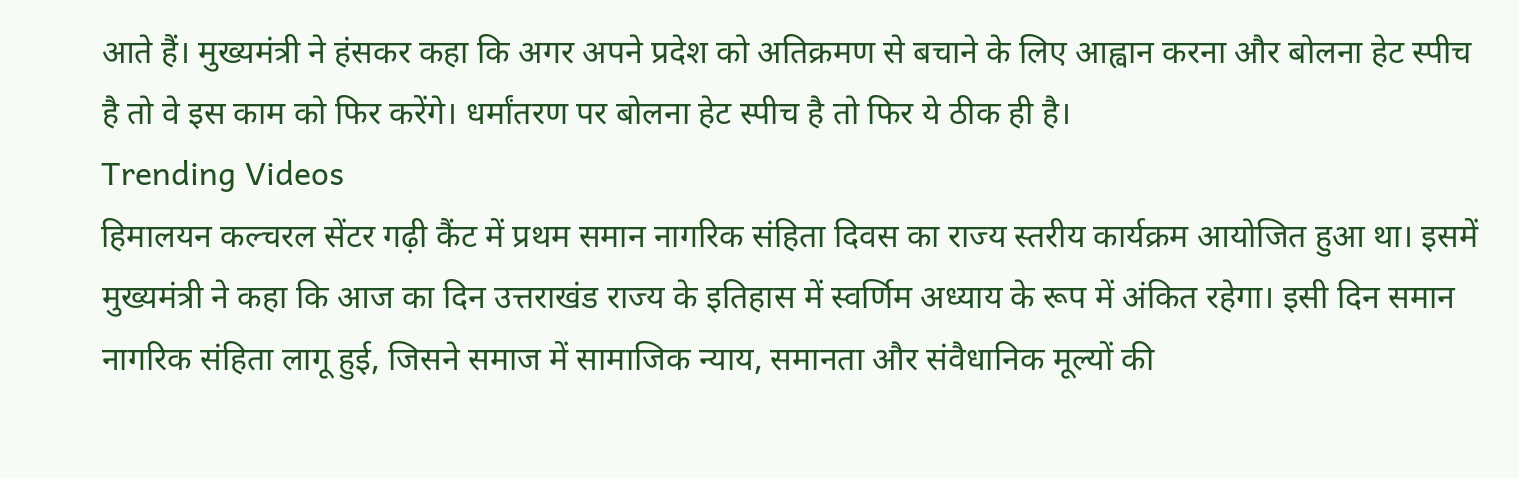आते हैं। मुख्यमंत्री ने हंसकर कहा कि अगर अपने प्रदेश को अतिक्रमण से बचाने के लिए आह्वान करना और बोलना हेट स्पीच है तो वे इस काम को फिर करेंगे। धर्मांतरण पर बोलना हेट स्पीच है तो फिर ये ठीक ही है।
Trending Videos
हिमालयन कल्चरल सेंटर गढ़ी कैंट में प्रथम समान नागरिक संहिता दिवस का राज्य स्तरीय कार्यक्रम आयोजित हुआ था। इसमें मुख्यमंत्री ने कहा कि आज का दिन उत्तराखंड राज्य के इतिहास में स्वर्णिम अध्याय के रूप में अंकित रहेगा। इसी दिन समान नागरिक संहिता लागू हुई, जिसने समाज में सामाजिक न्याय, समानता और संवैधानिक मूल्यों की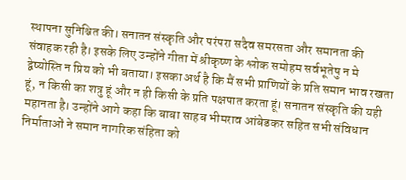स्थापना सुनिश्चित की। सनातन संस्कृति और परंपरा सदैव समरसता और समानता की संवाहक रही है। इसके लिए उन्होंने गीता में श्रीकृष्ण के श्लोक समोहम सर्वभूतेषु न मे द्वेष्योस्ति न प्रिय को भी बताया। इसका अर्थ है कि मैं सभी प्राणियों के प्रति समान भाव रखता हूं, न किसी का शत्रु हूं और न ही किसी के प्रति पक्षपात करता हूं। सनातन संस्कृति की यही महानता है। उन्होंने आगे कहा कि बाबा साहब भीमराव आंबेडकर सहित सभी संविधान निर्माताओं ने समान नागरिक संहिता को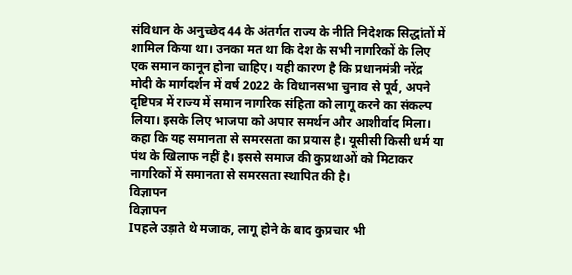संविधान के अनुच्छेद 44 के अंतर्गत राज्य के नीति निदेशक सिद्धांतों में शामिल किया था। उनका मत था कि देश के सभी नागरिकों के लिए एक समान कानून होना चाहिए। यही कारण है कि प्रधानमंत्री नरेंद्र मोदी के मार्गदर्शन में वर्ष 2022 के विधानसभा चुनाव से पूर्व, अपने दृष्टिपत्र में राज्य में समान नागरिक संहिता को लागू करने का संकल्प लिया। इसके लिए भाजपा को अपार समर्थन और आशीर्वाद मिला। कहा कि यह समानता से समरसता का प्रयास है। यूसीसी किसी धर्म या पंथ के खिलाफ नहीं है। इससे समाज की कुप्रथाओं को मिटाकर नागरिकों में समानता से समरसता स्थापित की है।
विज्ञापन
विज्ञापन
Iपहले उड़ाते थे मजाक, लागू होने के बाद कुप्रचार भी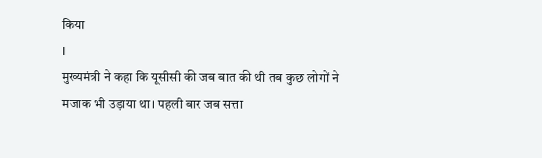किया
I
मुख्यमंत्री ने कहा कि यूसीसी की जब बात की थी तब कुछ लोगों ने मजाक भी उड़ाया था। पहली बार जब सत्ता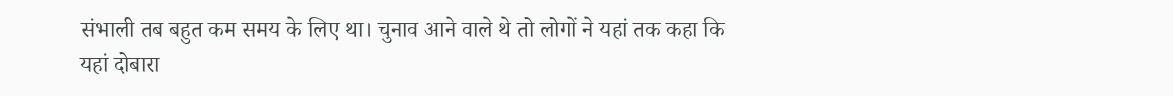संभाली तब बहुत कम समय के लिए था। चुनाव आने वाले थे तो लोगों ने यहां तक कहा कि यहां दोबारा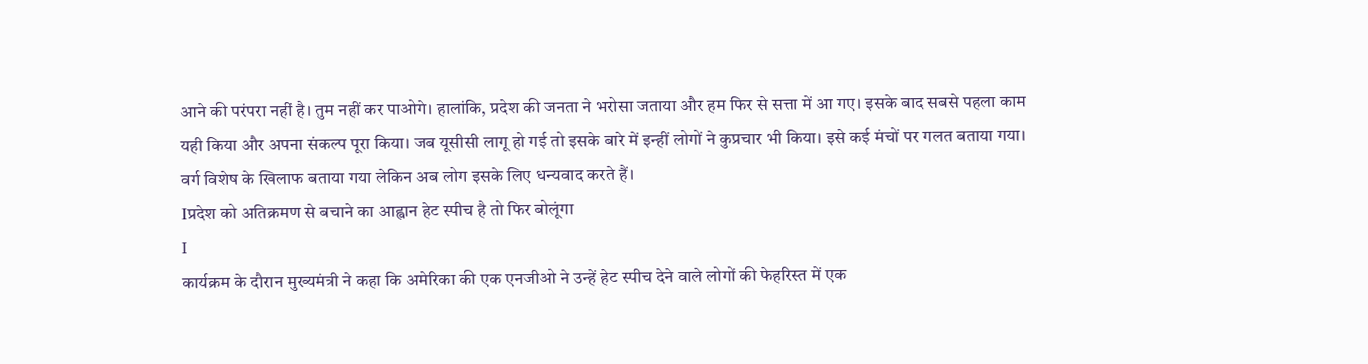आने की परंपरा नहीं है। तुम नहीं कर पाओगे। हालांकि, प्रदेश की जनता ने भरोसा जताया और हम फिर से सत्ता में आ गए। इसके बाद सबसे पहला काम यही किया और अपना संकल्प पूरा किया। जब यूसीसी लागू हो गई तो इसके बारे में इन्हीं लोगों ने कुप्रचार भी किया। इसे कई मंचों पर गलत बताया गया। वर्ग विशेष के खिलाफ बताया गया लेकिन अब लोग इसके लिए धन्यवाद करते हैं।
Iप्रदेश को अतिक्रमण से बचाने का आह्वान हेट स्पीच है तो फिर बोलूंगा
I
कार्यक्रम के दौरान मुख्यमंत्री ने कहा कि अमेरिका की एक एनजीओ ने उन्हें हेट स्पीच देने वाले लोगों की फेहरिस्त में एक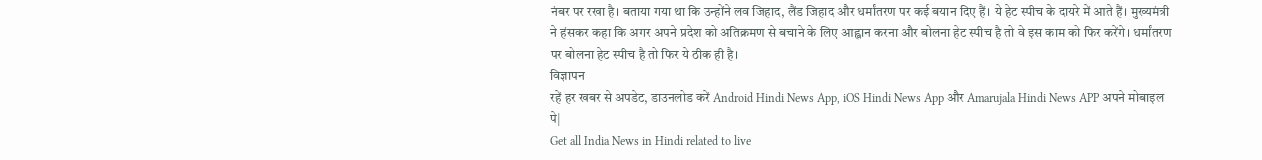नंबर पर रखा है। बताया गया था कि उन्होंने लव जिहाद, लैंड जिहाद और धर्मांतरण पर कई बयान दिए हैं। ये हेट स्पीच के दायरे में आते हैं। मुख्यमंत्री ने हंसकर कहा कि अगर अपने प्रदेश को अतिक्रमण से बचाने के लिए आह्वान करना और बोलना हेट स्पीच है तो वे इस काम को फिर करेंगे। धर्मांतरण पर बोलना हेट स्पीच है तो फिर ये ठीक ही है।
विज्ञापन
रहें हर खबर से अपडेट, डाउनलोड करें Android Hindi News App, iOS Hindi News App और Amarujala Hindi News APP अपने मोबाइल पे|
Get all India News in Hindi related to live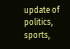update of politics, sports,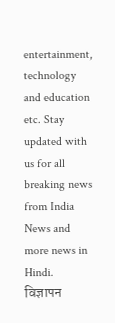entertainment, technology and education etc. Stay updated with us for all breaking news from India News and more news in Hindi.
विज्ञापन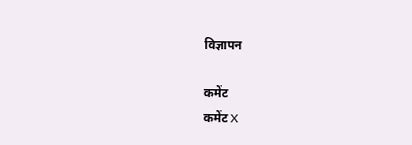विज्ञापन

कमेंट
कमेंट X